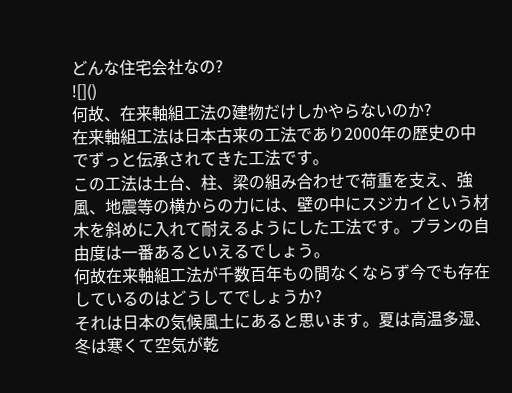どんな住宅会社なの?
![]()
何故、在来軸組工法の建物だけしかやらないのか?
在来軸組工法は日本古来の工法であり2000年の歴史の中でずっと伝承されてきた工法です。
この工法は土台、柱、梁の組み合わせで荷重を支え、強風、地震等の横からの力には、壁の中にスジカイという材木を斜めに入れて耐えるようにした工法です。プランの自由度は一番あるといえるでしょう。
何故在来軸組工法が千数百年もの間なくならず今でも存在しているのはどうしてでしょうか?
それは日本の気候風土にあると思います。夏は高温多湿、冬は寒くて空気が乾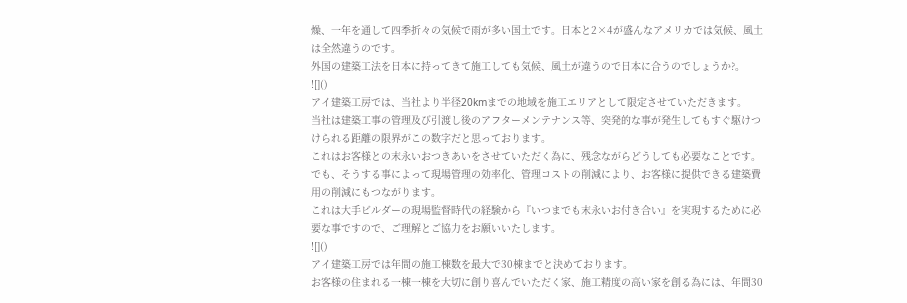燥、一年を通して四季折々の気候で雨が多い国土です。日本と2×4が盛んなアメリカでは気候、風土は全然違うのです。
外国の建築工法を日本に持ってきて施工しても気候、風土が違うので日本に合うのでしょうか?。
![]()
アイ建築工房では、当社より半径20kmまでの地域を施工エリアとして限定させていただきます。
当社は建築工事の管理及び引渡し後のアフターメンテナンス等、突発的な事が発生してもすぐ駆けつけられる距離の限界がこの数字だと思っております。
これはお客様との末永いおつきあいをさせていただく為に、残念ながらどうしても必要なことです。
でも、そうする事によって現場管理の効率化、管理コストの削減により、お客様に提供できる建築費用の削減にもつながります。
これは大手ビルダーの現場監督時代の経験から『いつまでも末永いお付き合い』を実現するために必要な事ですので、ご理解とご協力をお願いいたします。
![]()
アイ建築工房では年間の施工棟数を最大で30棟までと決めております。
お客様の住まれる一棟一棟を大切に創り喜んでいただく家、施工精度の高い家を創る為には、年間30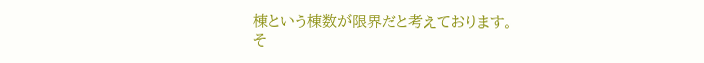棟という棟数が限界だと考えております。
そ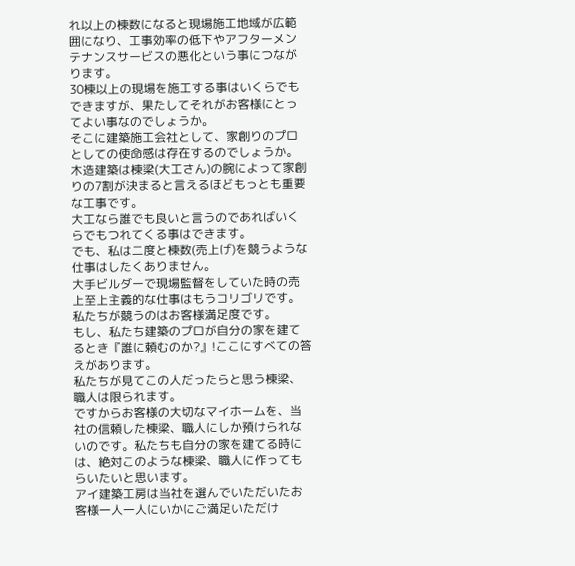れ以上の棟数になると現場施工地域が広範囲になり、工事効率の低下やアフターメンテナンスサービスの悪化という事につながります。
30棟以上の現場を施工する事はいくらでもできますが、果たしてそれがお客様にとってよい事なのでしょうか。
そこに建築施工会社として、家創りのプロとしての使命感は存在するのでしょうか。
木造建築は棟梁(大工さん)の腕によって家創りの7割が決まると言えるほどもっとも重要な工事です。
大工なら誰でも良いと言うのであればいくらでもつれてくる事はできます。
でも、私は二度と棟数(売上げ)を競うような仕事はしたくありません。
大手ビルダーで現場監督をしていた時の売上至上主義的な仕事はもうコリゴリです。
私たちが競うのはお客様満足度です。
もし、私たち建築のプロが自分の家を建てるとき『誰に頼むのか?』!ここにすべての答えがあります。
私たちが見てこの人だったらと思う棟梁、職人は限られます。
ですからお客様の大切なマイホームを、当社の信頼した棟梁、職人にしか預けられないのです。私たちも自分の家を建てる時には、絶対このような棟梁、職人に作ってもらいたいと思います。
アイ建築工房は当社を選んでいただいたお客様一人一人にいかにご満足いただけ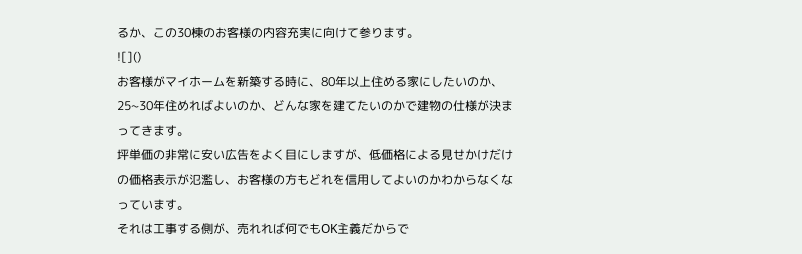るか、この30棟のお客様の内容充実に向けて参ります。
![]()
お客様がマイホームを新築する時に、80年以上住める家にしたいのか、25~30年住めればよいのか、どんな家を建てたいのかで建物の仕様が決まってきます。
坪単価の非常に安い広告をよく目にしますが、低価格による見せかけだけの価格表示が氾濫し、お客様の方もどれを信用してよいのかわからなくなっています。
それは工事する側が、売れれば何でもOK主義だからで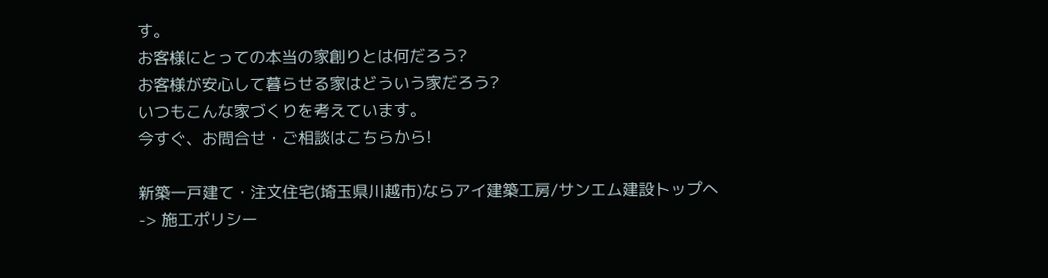す。
お客様にとっての本当の家創りとは何だろう?
お客様が安心して暮らせる家はどういう家だろう?
いつもこんな家づくりを考えています。
今すぐ、お問合せ・ご相談はこちらから!

新築一戸建て・注文住宅(埼玉県川越市)ならアイ建築工房/サンエム建設トップへ -> 施工ポリシー